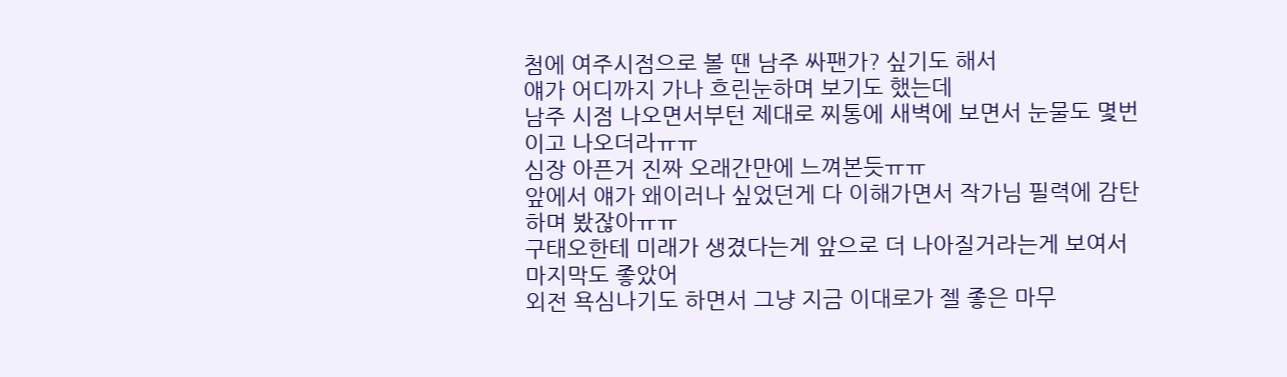첨에 여주시점으로 볼 땐 남주 싸팬가? 싶기도 해서
얘가 어디까지 가나 흐린눈하며 보기도 했는데
남주 시점 나오면서부턴 제대로 찌통에 새벽에 보면서 눈물도 몇번이고 나오더라ㅠㅠ
심장 아픈거 진짜 오래간만에 느껴본듯ㅠㅠ
앞에서 얘가 왜이러나 싶었던게 다 이해가면서 작가님 필력에 감탄하며 봤잖아ㅠㅠ
구태오한테 미래가 생겼다는게 앞으로 더 나아질거라는게 보여서 마지막도 좋았어
외전 욕심나기도 하면서 그냥 지금 이대로가 젤 좋은 마무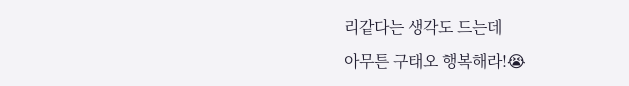리같다는 생각도 드는데
아무튼 구태오 행복해라!😭